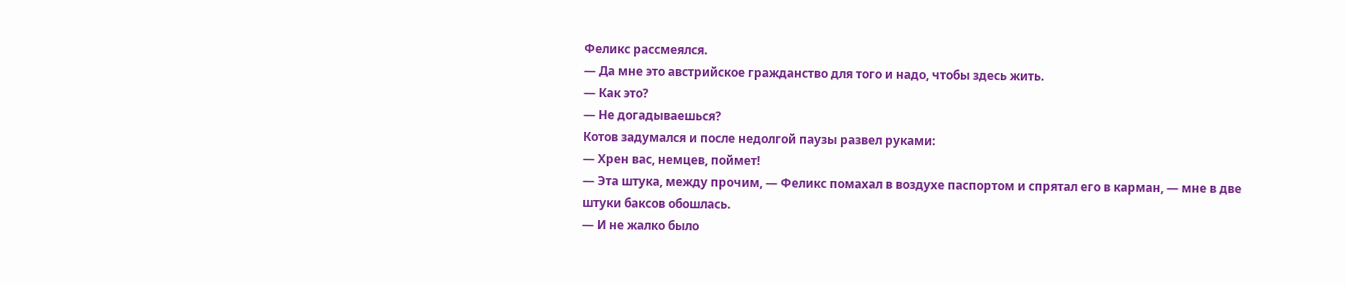Феликс рассмеялся.
— Да мне это австрийское гражданство для того и надо, чтобы здесь жить.
— Как это?
— Не догадываешься?
Котов задумался и после недолгой паузы развел руками:
— Хрен вас, немцев, поймет!
— Эта штука, между прочим, — Феликс помахал в воздухе паспортом и спрятал его в карман, — мне в две штуки баксов обошлась.
— И не жалко было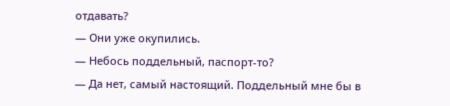отдавать?
— Они уже окупились.
— Небось поддельный, паспорт-то?
— Да нет, самый настоящий. Поддельный мне бы в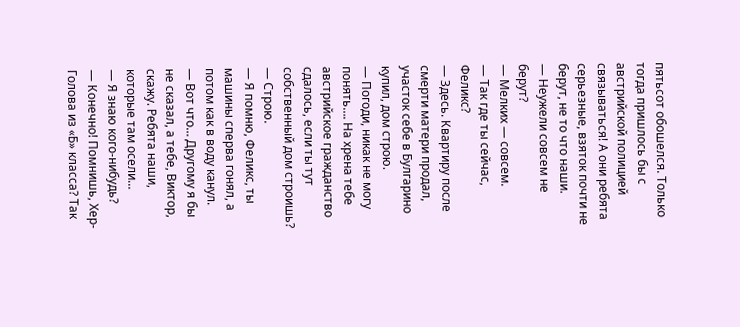пятьсот обошелся. Только тогда пришлось бы с австрийской полицией связываться! А они ребята серьезные, взяток почти не берут, не то что наши.
— Неужели совсем не берут?
— Мелких — совсем.
— Так где ты сейчас, Феликс?
— Здесь. Квартиру после смерти матери продал, участок себе в Булгарино купил, дом строю.
— Погоди, никак не могу понять…. На хрена тебе австрийское гражданство сдалось, если ты тут собственный дом строишь?
— Строю.
— Я помню, Феликс, ты машины сперва гонял, а потом как в воду канул.
— Вот что… Другому я бы не сказал, а тебе, Виктор, скажу. Ребята наши, которые там осели…
— Я знаю кого-нибудь?
— Конечно! Помнишь, Хер-Голова из «Б» класса? Так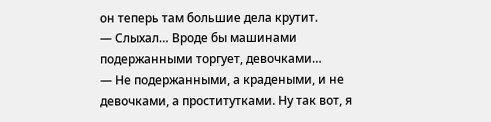он теперь там большие дела крутит.
— Слыхал… Вроде бы машинами подержанными торгует, девочками…
— Не подержанными, а крадеными, и не девочками, а проститутками. Ну так вот, я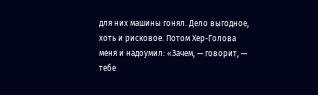для них машины гонял. Дело выгодное, хоть и рисковое. Потом Хер-Голова меня и надоумил: «Зачем, — говорит, — тебе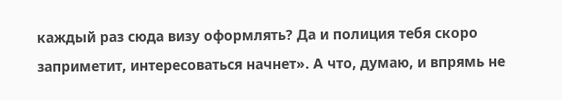каждый раз сюда визу оформлять? Да и полиция тебя скоро заприметит, интересоваться начнет». А что, думаю, и впрямь не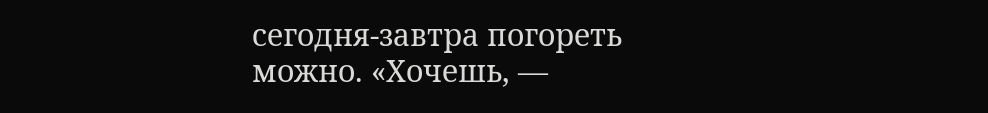сегодня-завтра погореть можно. «Хочешь, —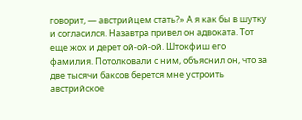говорит, — австрийцем стать?» А я как бы в шутку и согласился. Назавтра привел он адвоката. Тот еще жох и дерет ой-ой-ой. Штокфиш его фамилия. Потолковали с ним, объяснил он, что за две тысячи баксов берется мне устроить австрийское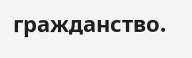гражданство.